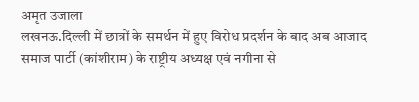अमृत उजाला
लखनऊ.दिल्ली में छात्रों के समर्थन में हुए विरोध प्रदर्शन के बाद अब आजाद समाज पार्टी (कांशीराम) के राष्ट्रीय अध्यक्ष एवं नगीना से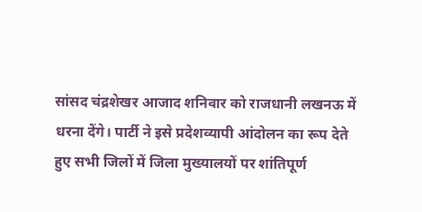सांसद चंद्रशेखर आजाद शनिवार को राजधानी लखनऊ में धरना देंगे। पार्टी ने इसे प्रदेशव्यापी आंदोलन का रूप देते हुए सभी जिलों में जिला मुख्यालयों पर शांतिपूर्ण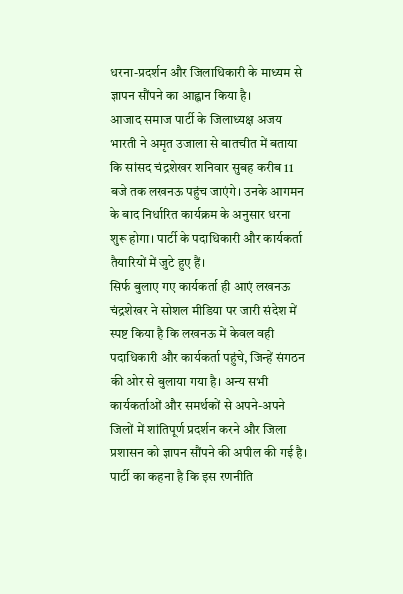धरना-प्रदर्शन और जिलाधिकारी के माध्यम से ज्ञापन सौंपने का आह्वान किया है।
आजाद समाज पार्टी के जिलाध्यक्ष अजय भारती ने अमृत उजाला से बातचीत में बताया कि सांसद चंद्रशेखर शनिवार सुबह करीब 11 बजे तक लखनऊ पहुंच जाएंगे। उनके आगमन के बाद निर्धारित कार्यक्रम के अनुसार धरना शुरू होगा। पार्टी के पदाधिकारी और कार्यकर्ता तैयारियों में जुटे हुए हैं।
सिर्फ बुलाए गए कार्यकर्ता ही आएं लखनऊ
चंद्रशेखर ने सोशल मीडिया पर जारी संदेश में स्पष्ट किया है कि लखनऊ में केवल वही पदाधिकारी और कार्यकर्ता पहुंचे, जिन्हें संगठन की ओर से बुलाया गया है। अन्य सभी कार्यकर्ताओं और समर्थकों से अपने-अपने जिलों में शांतिपूर्ण प्रदर्शन करने और जिला प्रशासन को ज्ञापन सौंपने की अपील की गई है।
पार्टी का कहना है कि इस रणनीति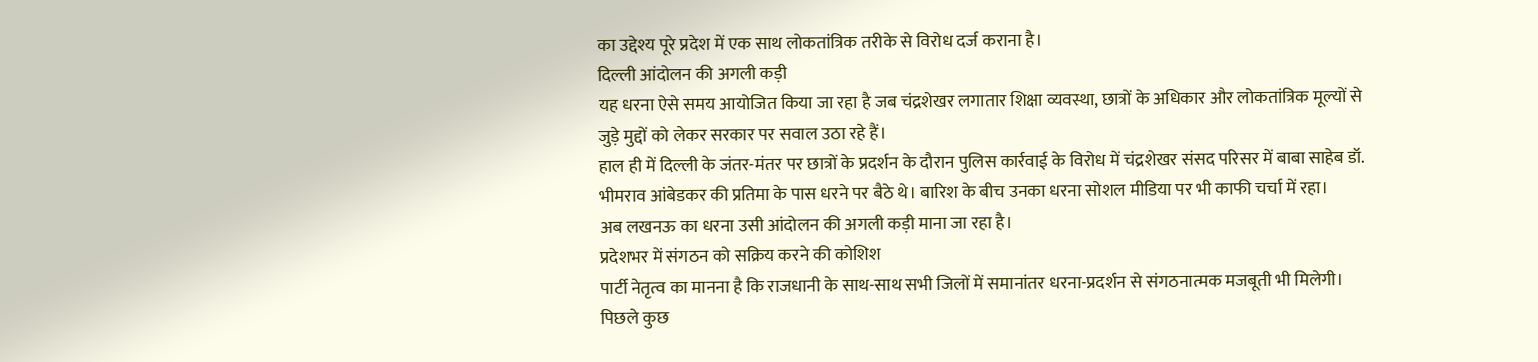का उद्देश्य पूरे प्रदेश में एक साथ लोकतांत्रिक तरीके से विरोध दर्ज कराना है।
दिल्ली आंदोलन की अगली कड़ी
यह धरना ऐसे समय आयोजित किया जा रहा है जब चंद्रशेखर लगातार शिक्षा व्यवस्था, छात्रों के अधिकार और लोकतांत्रिक मूल्यों से जुड़े मुद्दों को लेकर सरकार पर सवाल उठा रहे हैं।
हाल ही में दिल्ली के जंतर-मंतर पर छात्रों के प्रदर्शन के दौरान पुलिस कार्रवाई के विरोध में चंद्रशेखर संसद परिसर में बाबा साहेब डॉ. भीमराव आंबेडकर की प्रतिमा के पास धरने पर बैठे थे। बारिश के बीच उनका धरना सोशल मीडिया पर भी काफी चर्चा में रहा।
अब लखनऊ का धरना उसी आंदोलन की अगली कड़ी माना जा रहा है।
प्रदेशभर में संगठन को सक्रिय करने की कोशिश
पार्टी नेतृत्व का मानना है कि राजधानी के साथ-साथ सभी जिलों में समानांतर धरना-प्रदर्शन से संगठनात्मक मजबूती भी मिलेगी। पिछले कुछ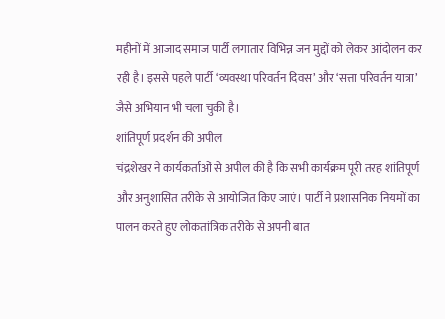महीनों में आजाद समाज पार्टी लगातार विभिन्न जन मुद्दों को लेकर आंदोलन कर रही है। इससे पहले पार्टी ‘व्यवस्था परिवर्तन दिवस’ और ‘सत्ता परिवर्तन यात्रा’ जैसे अभियान भी चला चुकी है।
शांतिपूर्ण प्रदर्शन की अपील
चंद्रशेखर ने कार्यकर्ताओं से अपील की है कि सभी कार्यक्रम पूरी तरह शांतिपूर्ण और अनुशासित तरीके से आयोजित किए जाएं। पार्टी ने प्रशासनिक नियमों का पालन करते हुए लोकतांत्रिक तरीके से अपनी बात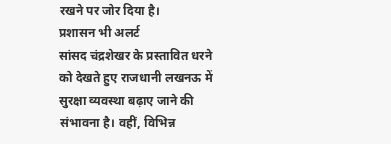रखने पर जोर दिया है।
प्रशासन भी अलर्ट
सांसद चंद्रशेखर के प्रस्तावित धरने को देखते हुए राजधानी लखनऊ में सुरक्षा व्यवस्था बढ़ाए जाने की संभावना है। वहीं, विभिन्न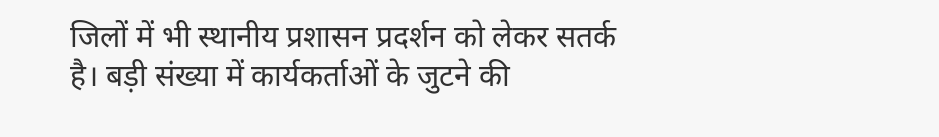जिलों में भी स्थानीय प्रशासन प्रदर्शन को लेकर सतर्क है। बड़ी संख्या में कार्यकर्ताओं के जुटने की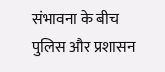संभावना के बीच पुलिस और प्रशासन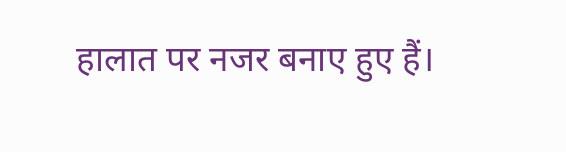हालात पर नजर बनाए हुए हैं।